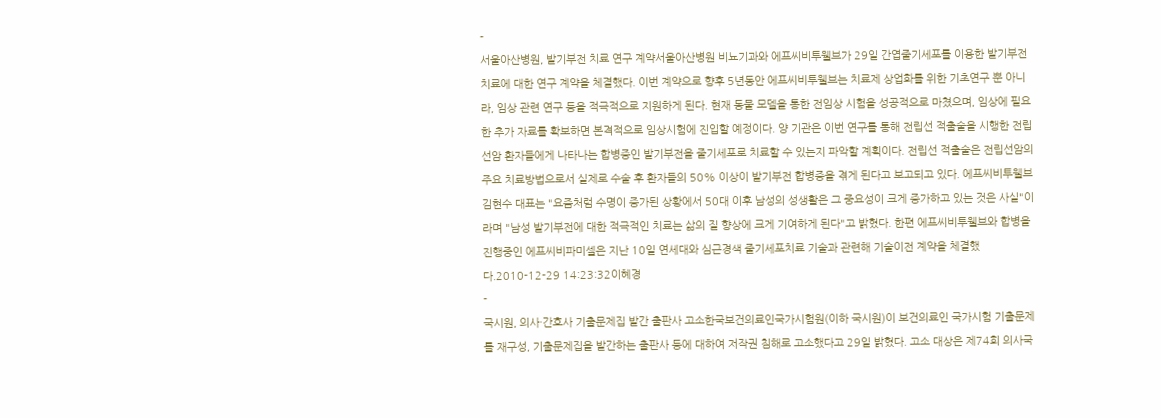-
서울아산병원, 발기부전 치료 연구 계약서울아산병원 비뇨기과와 에프씨비투웰브가 29일 간엽줄기세포를 이용한 발기부전 치료에 대한 연구 계약을 체결했다. 이번 계약으로 향후 5년동안 에프씨비투웰브는 치료제 상업화를 위한 기초연구 뿐 아니라, 임상 관련 연구 등을 적극적으로 지원하게 된다. 현재 동물 모델을 통한 전임상 시험을 성공적으로 마쳤으며, 임상에 필요한 추가 자료를 확보하면 본격적으로 임상시험에 진입할 예정이다. 양 기관은 이번 연구를 통해 전립선 적출술을 시행한 전립선암 환자들에게 나타나는 합병증인 발기부전을 줄기세포로 치료할 수 있는지 파악할 계획이다. 전립선 적출술은 전립선암의 주요 치료방법으로서 실제로 수술 후 환자들의 50% 이상이 발기부전 합병증을 겪게 된다고 보고되고 있다. 에프씨비투웰브 김현수 대표는 "요즘처럼 수명이 증가된 상황에서 50대 이후 남성의 성생활은 그 중요성이 크게 증가하고 있는 것은 사실"이라며 "남성 발기부전에 대한 적극적인 치료는 삶의 질 향상에 크게 기여하게 된다"고 밝혔다. 한편 에프씨비투웰브와 합병을 진행중인 에프씨비파미셀은 지난 10일 연세대와 심근경색 줄기세포치료 기술과 관련해 기술이전 계약을 체결했다.2010-12-29 14:23:32이혜경
-
국시원, 의사·간호사 기출문제집 발간 출판사 고소한국보건의료인국가시험원(이하 국시원)이 보건의료인 국가시험 기출문제를 재구성, 기출문제집을 발간하는 출판사 등에 대하여 저작권 침해로 고소했다고 29일 밝혔다. 고소 대상은 제74회 의사국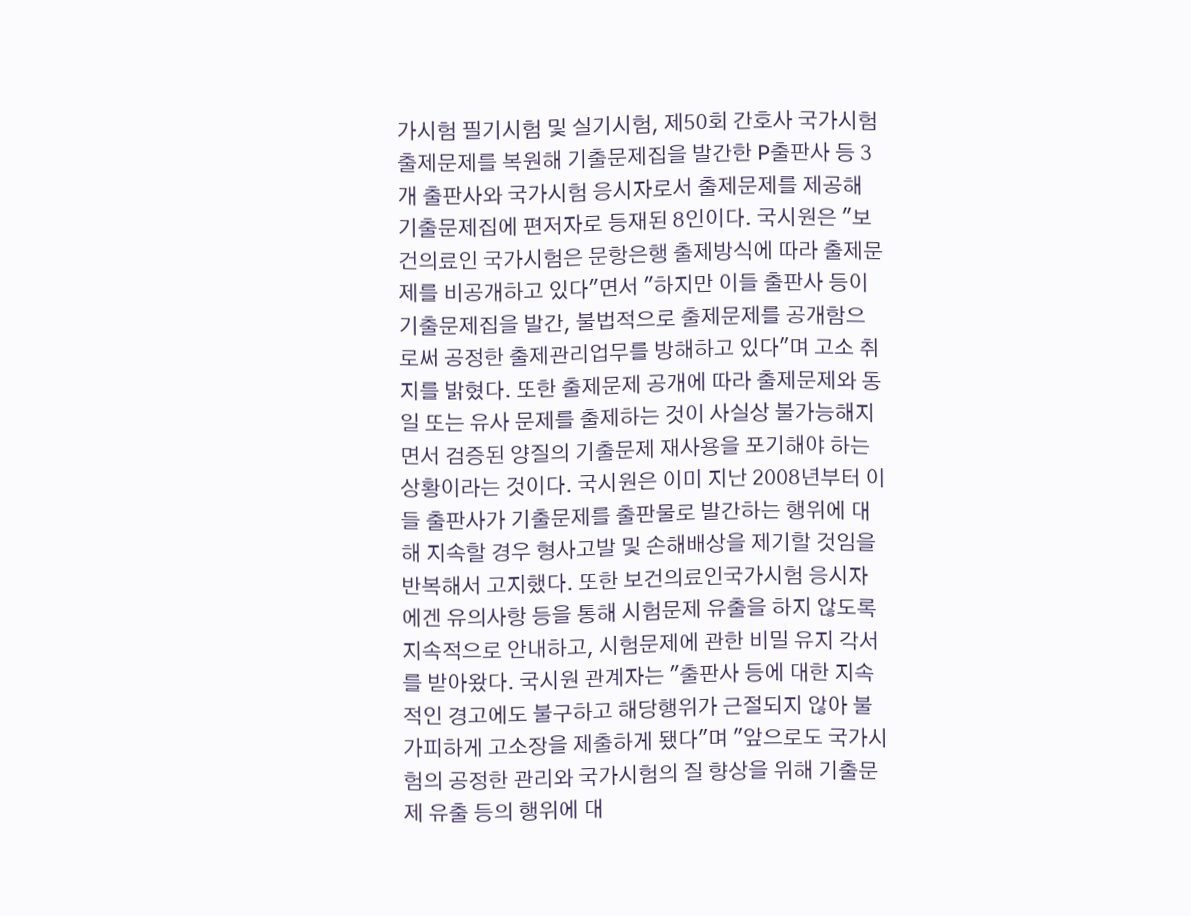가시험 필기시험 및 실기시험, 제50회 간호사 국가시험 출제문제를 복원해 기출문제집을 발간한 P출판사 등 3개 출판사와 국가시험 응시자로서 출제문제를 제공해 기출문제집에 편저자로 등재된 8인이다. 국시원은 "보건의료인 국가시험은 문항은행 출제방식에 따라 출제문제를 비공개하고 있다"면서 "하지만 이들 출판사 등이 기출문제집을 발간, 불법적으로 출제문제를 공개함으로써 공정한 출제관리업무를 방해하고 있다"며 고소 취지를 밝혔다. 또한 출제문제 공개에 따라 출제문제와 동일 또는 유사 문제를 출제하는 것이 사실상 불가능해지면서 검증된 양질의 기출문제 재사용을 포기해야 하는 상황이라는 것이다. 국시원은 이미 지난 2008년부터 이들 출판사가 기출문제를 출판물로 발간하는 행위에 대해 지속할 경우 형사고발 및 손해배상을 제기할 것임을 반복해서 고지했다. 또한 보건의료인국가시험 응시자에겐 유의사항 등을 통해 시험문제 유출을 하지 않도록 지속적으로 안내하고, 시험문제에 관한 비밀 유지 각서를 받아왔다. 국시원 관계자는 "출판사 등에 대한 지속적인 경고에도 불구하고 해당행위가 근절되지 않아 불가피하게 고소장을 제출하게 됐다"며 "앞으로도 국가시험의 공정한 관리와 국가시험의 질 향상을 위해 기출문제 유출 등의 행위에 대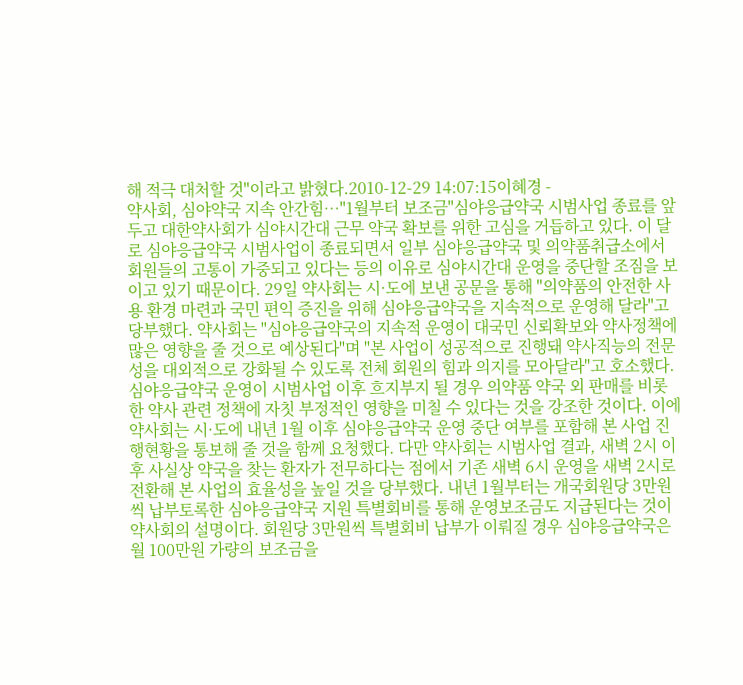해 적극 대처할 것"이라고 밝혔다.2010-12-29 14:07:15이혜경 -
약사회, 심야약국 지속 안간힘…"1월부터 보조금"심야응급약국 시범사업 종료를 앞두고 대한약사회가 심야시간대 근무 약국 확보를 위한 고심을 거듭하고 있다. 이 달로 심야응급약국 시범사업이 종료되면서 일부 심야응급약국 및 의약품취급소에서 회원들의 고통이 가중되고 있다는 등의 이유로 심야시간대 운영을 중단할 조짐을 보이고 있기 때문이다. 29일 약사회는 시·도에 보낸 공문을 통해 "의약품의 안전한 사용 환경 마련과 국민 편익 증진을 위해 심야응급약국을 지속적으로 운영해 달라"고 당부했다. 약사회는 "심야응급약국의 지속적 운영이 대국민 신뢰확보와 약사정책에 많은 영향을 줄 것으로 예상된다"며 "본 사업이 성공적으로 진행돼 약사직능의 전문성을 대외적으로 강화될 수 있도록 전체 회원의 힘과 의지를 모아달라"고 호소했다. 심야응급약국 운영이 시범사업 이후 흐지부지 될 경우 의약품 약국 외 판매를 비롯한 약사 관련 정책에 자칫 부정적인 영향을 미칠 수 있다는 것을 강조한 것이다. 이에 약사회는 시·도에 내년 1월 이후 심야응급약국 운영 중단 여부를 포함해 본 사업 진행현황을 통보해 줄 것을 함께 요청했다. 다만 약사회는 시범사업 결과, 새벽 2시 이후 사실상 약국을 찾는 환자가 전무하다는 점에서 기존 새벽 6시 운영을 새벽 2시로 전환해 본 사업의 효율성을 높일 것을 당부했다. 내년 1월부터는 개국회원당 3만원씩 납부토록한 심야응급약국 지원 특별회비를 통해 운영보조금도 지급된다는 것이 약사회의 설명이다. 회원당 3만원씩 특별회비 납부가 이뤄질 경우 심야응급약국은 월 100만원 가량의 보조금을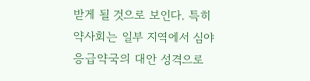받게 될 것으로 보인다. 특히 약사회는 일부 지역에서 심야응급약국의 대안 성격으로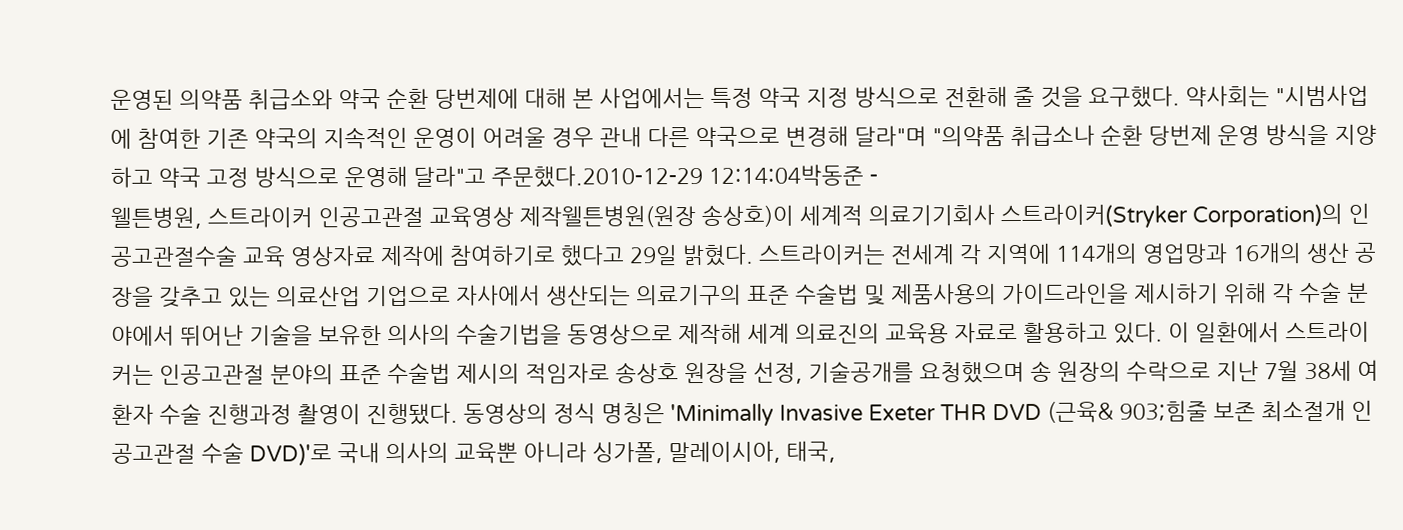운영된 의약품 취급소와 약국 순환 당번제에 대해 본 사업에서는 특정 약국 지정 방식으로 전환해 줄 것을 요구했다. 약사회는 "시범사업에 참여한 기존 약국의 지속적인 운영이 어려울 경우 관내 다른 약국으로 변경해 달라"며 "의약품 취급소나 순환 당번제 운영 방식을 지양하고 약국 고정 방식으로 운영해 달라"고 주문했다.2010-12-29 12:14:04박동준 -
웰튼병원, 스트라이커 인공고관절 교육영상 제작웰튼병원(원장 송상호)이 세계적 의료기기회사 스트라이커(Stryker Corporation)의 인공고관절수술 교육 영상자료 제작에 참여하기로 했다고 29일 밝혔다. 스트라이커는 전세계 각 지역에 114개의 영업망과 16개의 생산 공장을 갖추고 있는 의료산업 기업으로 자사에서 생산되는 의료기구의 표준 수술법 및 제품사용의 가이드라인을 제시하기 위해 각 수술 분야에서 뛰어난 기술을 보유한 의사의 수술기법을 동영상으로 제작해 세계 의료진의 교육용 자료로 활용하고 있다. 이 일환에서 스트라이커는 인공고관절 분야의 표준 수술법 제시의 적임자로 송상호 원장을 선정, 기술공개를 요청했으며 송 원장의 수락으로 지난 7월 38세 여환자 수술 진행과정 촬영이 진행됐다. 동영상의 정식 명칭은 'Minimally Invasive Exeter THR DVD (근육& 903;힘줄 보존 최소절개 인공고관절 수술 DVD)'로 국내 의사의 교육뿐 아니라 싱가폴, 말레이시아, 태국,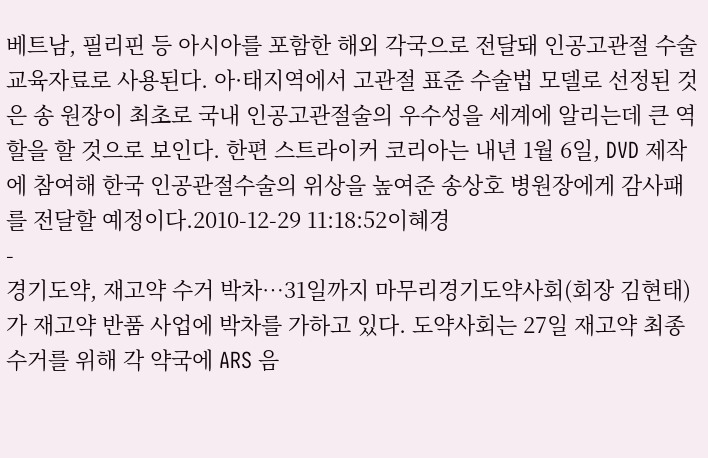베트남, 필리핀 등 아시아를 포함한 해외 각국으로 전달돼 인공고관절 수술 교육자료로 사용된다. 아·태지역에서 고관절 표준 수술법 모델로 선정된 것은 송 원장이 최초로 국내 인공고관절술의 우수성을 세계에 알리는데 큰 역할을 할 것으로 보인다. 한편 스트라이커 코리아는 내년 1월 6일, DVD 제작에 참여해 한국 인공관절수술의 위상을 높여준 송상호 병원장에게 감사패를 전달할 예정이다.2010-12-29 11:18:52이혜경
-
경기도약, 재고약 수거 박차…31일까지 마무리경기도약사회(회장 김현태)가 재고약 반품 사업에 박차를 가하고 있다. 도약사회는 27일 재고약 최종 수거를 위해 각 약국에 ARS 음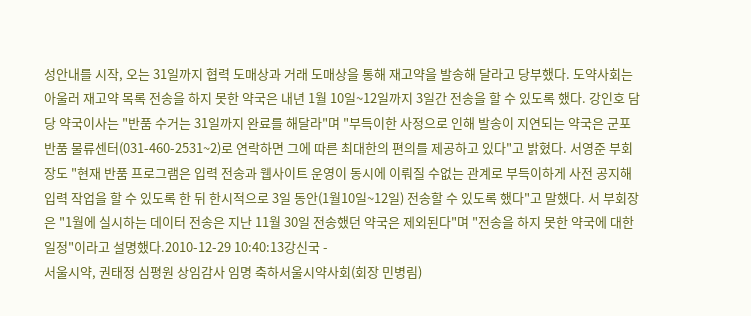성안내를 시작, 오는 31일까지 협력 도매상과 거래 도매상을 통해 재고약을 발송해 달라고 당부했다. 도약사회는 아울러 재고약 목록 전송을 하지 못한 약국은 내년 1월 10일~12일까지 3일간 전송을 할 수 있도록 했다. 강인호 담당 약국이사는 "반품 수거는 31일까지 완료를 해달라"며 "부득이한 사정으로 인해 발송이 지연되는 약국은 군포 반품 물류센터(031-460-2531~2)로 연락하면 그에 따른 최대한의 편의를 제공하고 있다"고 밝혔다. 서영준 부회장도 "현재 반품 프로그램은 입력 전송과 웹사이트 운영이 동시에 이뤄질 수없는 관계로 부득이하게 사전 공지해 입력 작업을 할 수 있도록 한 뒤 한시적으로 3일 동안(1월10일~12일) 전송할 수 있도록 했다"고 말했다. 서 부회장은 "1월에 실시하는 데이터 전송은 지난 11월 30일 전송했던 약국은 제외된다"며 "전송을 하지 못한 약국에 대한 일정"이라고 설명했다.2010-12-29 10:40:13강신국 -
서울시약, 권태정 심평원 상임감사 임명 축하서울시약사회(회장 민병림)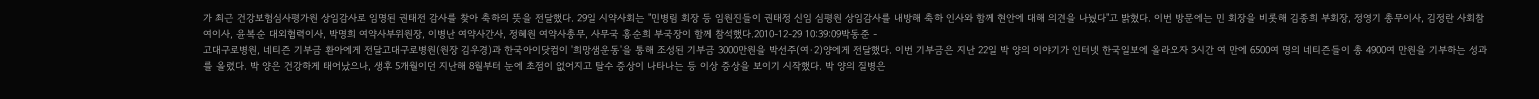가 최근 건강보험심사평가원 상임감사로 임명된 권태전 감사를 찾아 축하의 뜻을 전달했다. 29일 시약사회는 "민병림 회장 등 임원진들이 권태정 신임 심평원 상임감사를 내방해 축하 인사와 함께 현안에 대해 의견을 나눴다"고 밝혔다. 이번 방문에는 민 회장을 비롯해 김종희 부회장, 정영기 총무이사, 김정란 사회참여이사, 윤복순 대외협력이사, 박명희 여약사부위원장, 이병난 여약사간사, 정혜원 여약사총무, 사무국 홍순희 부국장이 함께 참석했다.2010-12-29 10:39:09박동준 -
고대구로병원, 네티즌 기부금 환아에게 전달고대구로병원(원장 김우경)과 한국아이닷컴이 '희망샘운동'을 통해 조성된 기부금 3000만원을 박선주(여·2)양에게 전달했다. 이번 기부금은 지난 22일 박 양의 이야기가 인터넷 한국일보에 올라오자 3시간 여 만에 6500여 명의 네티즌들이 총 4900여 만원을 기부하는 성과를 올렸다. 박 양은 건강하게 태어났으나, 생후 5개월이던 지난해 8월부터 눈에 초점이 없어지고 탈수 증상이 나타나는 등 이상 증상을 보이기 시작했다. 박 양의 질병은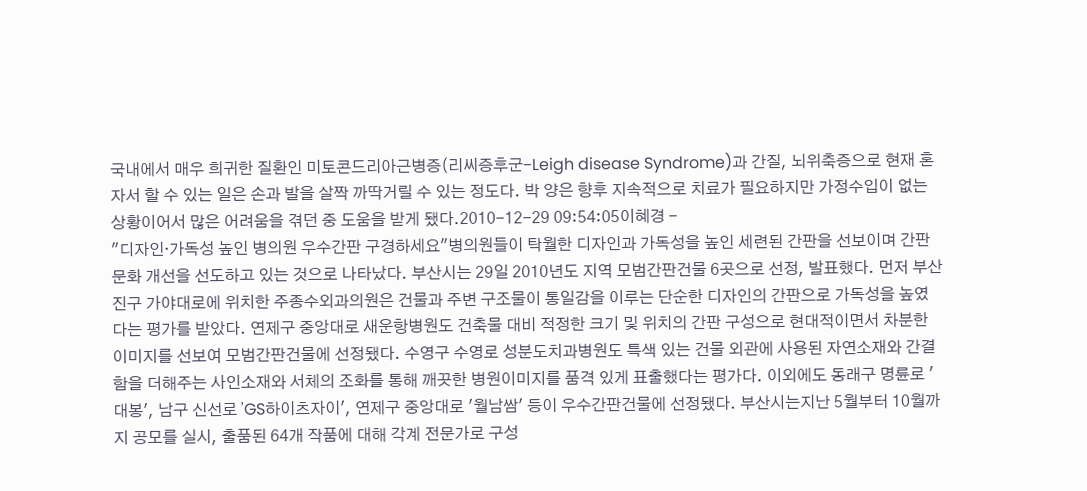국내에서 매우 희귀한 질환인 미토콘드리아근병증(리씨증후군-Leigh disease Syndrome)과 간질, 뇌위축증으로 현재 혼자서 할 수 있는 일은 손과 발을 살짝 까딱거릴 수 있는 정도다. 박 양은 향후 지속적으로 치료가 필요하지만 가정수입이 없는 상황이어서 많은 어려움을 겪던 중 도움을 받게 됐다.2010-12-29 09:54:05이혜경 -
"디자인·가독성 높인 병의원 우수간판 구경하세요"병의원들이 탁월한 디자인과 가독성을 높인 세련된 간판을 선보이며 간판문화 개선을 선도하고 있는 것으로 나타났다. 부산시는 29일 2010년도 지역 모범간판건물 6곳으로 선정, 발표했다. 먼저 부산진구 가야대로에 위치한 주종수외과의원은 건물과 주변 구조물이 통일감을 이루는 단순한 디자인의 간판으로 가독성을 높였다는 평가를 받았다. 연제구 중앙대로 새운항병원도 건축물 대비 적정한 크기 및 위치의 간판 구성으로 현대적이면서 차분한 이미지를 선보여 모범간판건물에 선정됐다. 수영구 수영로 성분도치과병원도 특색 있는 건물 외관에 사용된 자연소재와 간결함을 더해주는 사인소재와 서체의 조화를 통해 깨끗한 병원이미지를 품격 있게 표출했다는 평가다. 이외에도 동래구 명륜로 '대봉', 남구 신선로 'GS하이츠자이', 연제구 중앙대로 '월남쌈' 등이 우수간판건물에 선정됐다. 부산시는지난 5월부터 10월까지 공모를 실시, 출품된 64개 작품에 대해 각계 전문가로 구성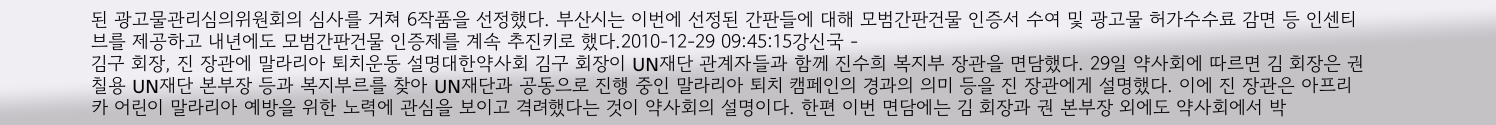된 광고물관리심의위원회의 심사를 거쳐 6작품을 선정했다. 부산시는 이번에 선정된 간판들에 대해 모범간판건물 인증서 수여 및 광고물 허가수수료 감면 등 인센티브를 제공하고 내년에도 모범간판건물 인증제를 계속 추진키로 했다.2010-12-29 09:45:15강신국 -
김구 회장, 진 장관에 말라리아 퇴치운동 설명대한약사회 김구 회장이 UN재단 관계자들과 함께 진수희 복지부 장관을 면담했다. 29일 약사회에 따르면 김 회장은 권칠용 UN재단 본부장 등과 복지부르를 찾아 UN재단과 공동으로 진행 중인 말라리아 퇴치 캠페인의 경과의 의미 등을 진 장관에게 설명했다. 이에 진 장관은 아프리카 어린이 말라리아 예방을 위한 노력에 관심을 보이고 격려했다는 것이 약사회의 설명이다. 한편 이번 면담에는 김 회장과 권 본부장 외에도 약사회에서 박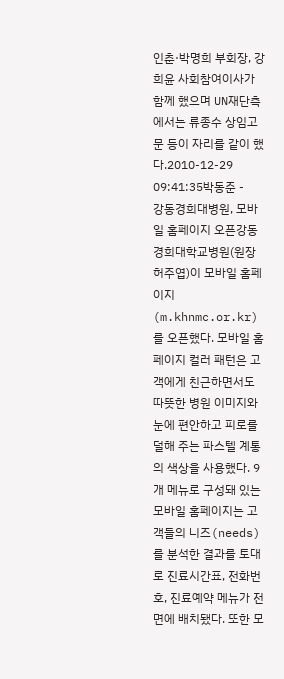인춘·박명희 부회장, 강희윤 사회참여이사가 함께 했으며 UN재단측에서는 류종수 상임고문 등이 자리를 같이 했다.2010-12-29 09:41:35박동준 -
강동경희대병원, 모바일 홈페이지 오픈강동경희대학교병원(원장 허주엽)이 모바일 홈페이지(m.khnmc.or.kr)를 오픈했다. 모바일 홈페이지 컬러 패턴은 고객에게 친근하면서도 따뜻한 병원 이미지와 눈에 편안하고 피로를 덜해 주는 파스텔 계통의 색상을 사용했다. 9개 메뉴로 구성돼 있는 모바일 홈페이지는 고객들의 니즈(needs)를 분석한 결과를 토대로 진료시간표, 전화번호, 진료예약 메뉴가 전면에 배치됐다. 또한 모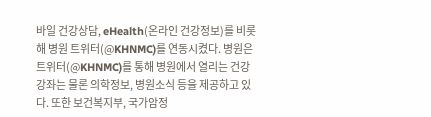바일 건강상담, eHealth(온라인 건강정보)를 비롯해 병원 트위터(@KHNMC)를 연동시켰다. 병원은 트위터(@KHNMC)를 통해 병원에서 열리는 건강강좌는 물론 의학정보, 병원소식 등을 제공하고 있다. 또한 보건복지부, 국가암정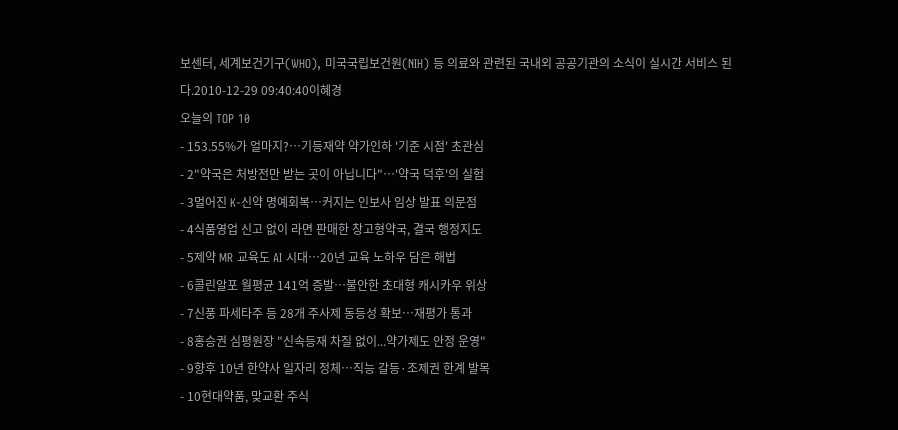보센터, 세계보건기구(WHO), 미국국립보건원(NIH) 등 의료와 관련된 국내외 공공기관의 소식이 실시간 서비스 된다.2010-12-29 09:40:40이혜경
오늘의 TOP 10
- 153.55%가 얼마지?…기등재약 약가인하 '기준 시점' 초관심
- 2"약국은 처방전만 받는 곳이 아닙니다"…'약국 덕후'의 실험
- 3멀어진 K-신약 명예회복…커지는 인보사 임상 발표 의문점
- 4식품영업 신고 없이 라면 판매한 창고형약국, 결국 행정지도
- 5제약 MR 교육도 AI 시대…20년 교육 노하우 담은 해법
- 6콜린알포 월평균 141억 증발…불안한 초대형 캐시카우 위상
- 7신풍 파세타주 등 28개 주사제 동등성 확보…재평가 통과
- 8홍승권 심평원장 "신속등재 차질 없이...약가제도 안정 운영"
- 9향후 10년 한약사 일자리 정체…직능 갈등·조제권 한계 발목
- 10현대약품, 맞교환 주식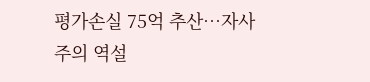평가손실 75억 추산…자사주의 역설